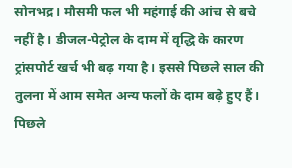सोनभद्र। मौसमी फल भी महंगाई की आंच से बचे नहीं है। डीजल-पेट्रोल के दाम में वृद्धि के कारण ट्रांसपोर्ट खर्च भी बढ़ गया है। इससे पिछले साल की तुलना में आम समेत अन्य फलों के दाम बढ़े हुए हैं। पिछले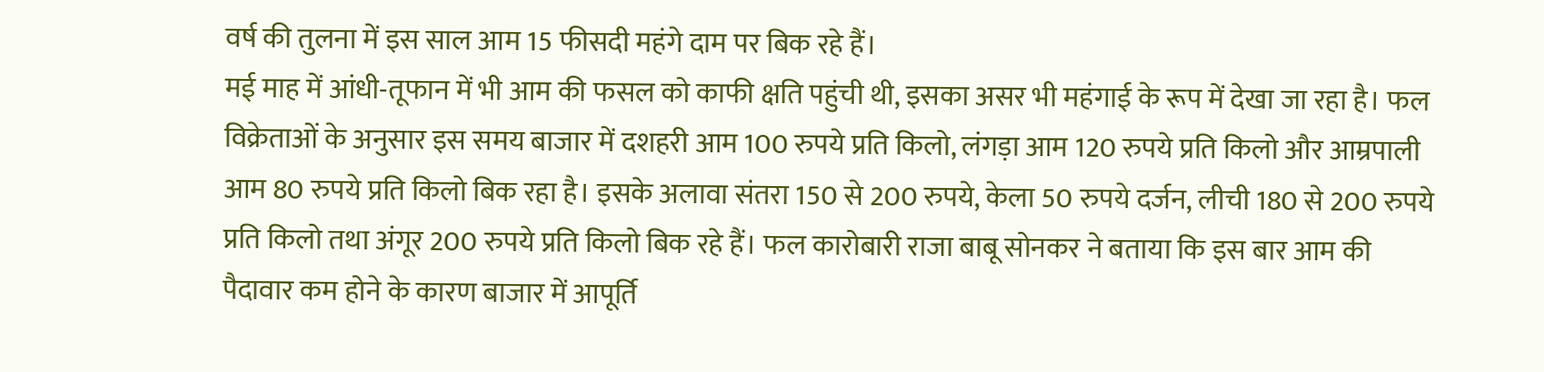वर्ष की तुलना में इस साल आम 15 फीसदी महंगे दाम पर बिक रहे हैं।
मई माह में आंधी-तूफान में भी आम की फसल को काफी क्षति पहुंची थी, इसका असर भी महंगाई के रूप में देखा जा रहा है। फल विक्रेताओं के अनुसार इस समय बाजार में दशहरी आम 100 रुपये प्रति किलो, लंगड़ा आम 120 रुपये प्रति किलो और आम्रपाली आम 80 रुपये प्रति किलो बिक रहा है। इसके अलावा संतरा 150 से 200 रुपये, केला 50 रुपये दर्जन, लीची 180 से 200 रुपये प्रति किलो तथा अंगूर 200 रुपये प्रति किलो बिक रहे हैं। फल कारोबारी राजा बाबू सोनकर ने बताया कि इस बार आम की पैदावार कम होने के कारण बाजार में आपूर्ति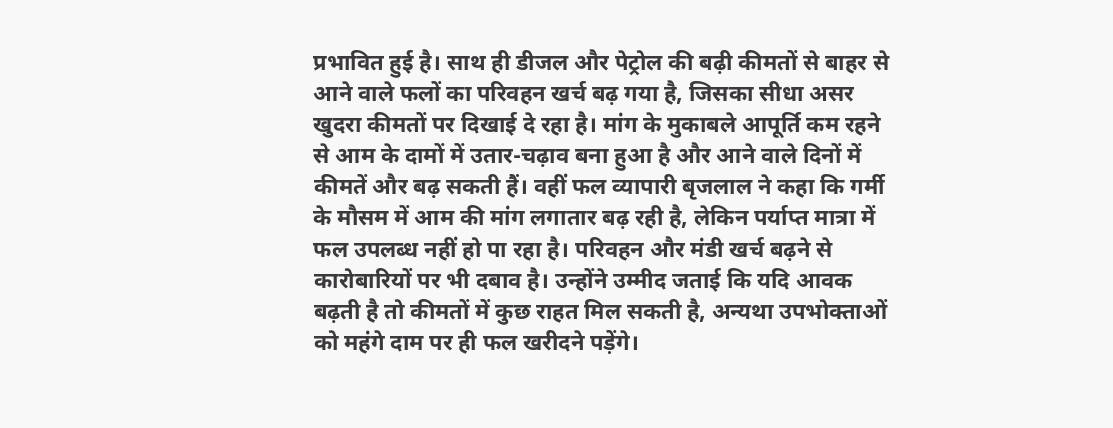प्रभावित हुई है। साथ ही डीजल और पेट्रोल की बढ़ी कीमतों से बाहर से आने वाले फलों का परिवहन खर्च बढ़ गया है, जिसका सीधा असर खुदरा कीमतों पर दिखाई दे रहा है। मांग के मुकाबले आपूर्ति कम रहने से आम के दामों में उतार-चढ़ाव बना हुआ है और आने वाले दिनों में कीमतें और बढ़ सकती हैं। वहीं फल व्यापारी बृजलाल ने कहा कि गर्मी के मौसम में आम की मांग लगातार बढ़ रही है, लेकिन पर्याप्त मात्रा में फल उपलब्ध नहीं हो पा रहा है। परिवहन और मंडी खर्च बढ़ने से कारोबारियों पर भी दबाव है। उन्होंने उम्मीद जताई कि यदि आवक बढ़ती है तो कीमतों में कुछ राहत मिल सकती है, अन्यथा उपभोक्ताओं को महंगे दाम पर ही फल खरीदने पड़ेंगे।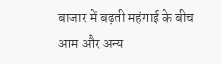बाजार में बढ़ती महंगाई के बीच आम और अन्य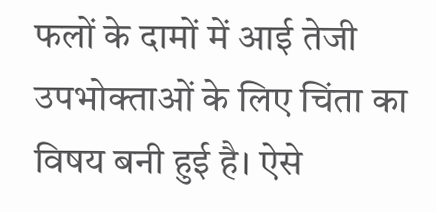फलों के दामों में आई तेजी उपभोक्ताओं के लिए चिंता का विषय बनी हुई है। ऐसे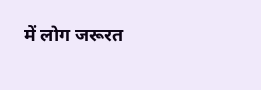में लोग जरूरत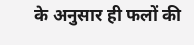के अनुसार ही फलों की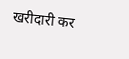खरीदारी कर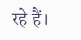रहे हैं।